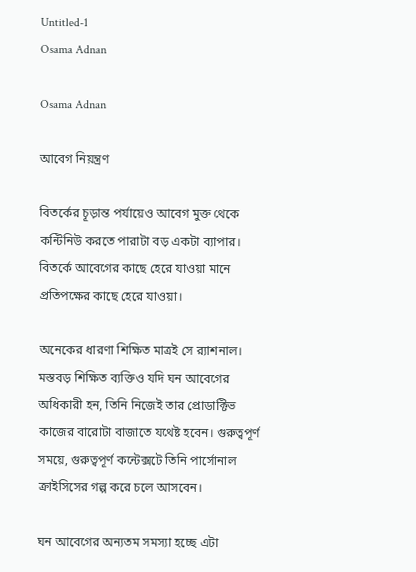Untitled-1
Osama Adnan

Osama Adnan

আবেগ নিয়ন্ত্রণ

বিতর্কের চূড়ান্ত পর্যায়েও আবেগ মুক্ত থেকে কন্টিনিউ করতে পারাটা বড় একটা ব্যাপার। বিতর্কে আবেগের কাছে হেরে যাওয়া মানে প্রতিপক্ষের কাছে হেরে যাওয়া।

অনেকের ধারণা শিক্ষিত মাত্রই সে র‍্যাশনাল। মস্তবড় শিক্ষিত ব্যক্তিও যদি ঘন আবেগের অধিকারী হন, তিনি নিজেই তার প্রোডাক্টিভ কাজের বারোটা বাজাতে যথেষ্ট হবেন। গুরুত্বপূর্ণ সময়ে, গুরুত্বপূর্ণ কন্টেক্সটে তিনি পার্সোনাল ক্রাইসিসের গল্প করে চলে আসবেন।

ঘন আবেগের অন্যতম সমস্যা হচ্ছে এটা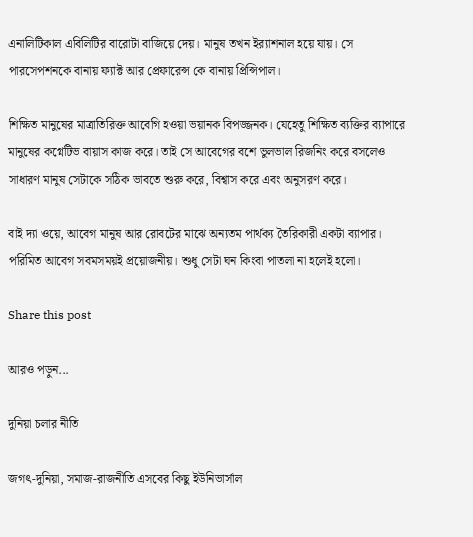এনালিটিকাল এবিলিটির বারোটা বাজিয়ে দেয়। মানুষ তখন ইর‍্যাশনাল হয়ে যায়। সে পারসেপশনকে বানায় ফ্যাক্ট আর প্রেফারেন্স কে বানায় প্রিন্সিপাল।

শিক্ষিত মানুষের মাত্রাতিরিক্ত আবেগি হওয়া ভয়ানক বিপজ্জনক। যেহেতু শিক্ষিত ব্যক্তির ব্যাপারে মানুষের কগ্নেটিভ বায়াস কাজ করে। তাই সে আবেগের বশে ভুলভাল রিজনিং করে বসলেও সাধারণ মানুষ সেটাকে সঠিক ভাবতে শুরু করে, বিশ্বাস করে এবং অনুসরণ করে।

বাই দ্যা ওয়ে, আবেগ মানুষ আর রোবটের মাঝে অন্যতম পার্থক্য তৈরিকারী একটা ব্যাপার। পরিমিত আবেগ সবমসময়ই প্রয়োজনীয়। শুধু সেটা ঘন কিংবা পাতলা না হলেই হলো।

Share this post

আরও পড়ুন...

দুনিয়া চলার নীতি

জগৎ-দুনিয়া, সমাজ-রাজনীতি এসবের কিছু ইউনিভার্সাল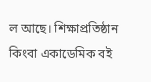ল আছে। শিক্ষাপ্রতিষ্ঠান কিংবা একাডেমিক বই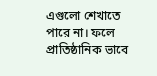এগুলো শেখাতে পারে না। ফলে প্রাতিষ্ঠানিক ভাবে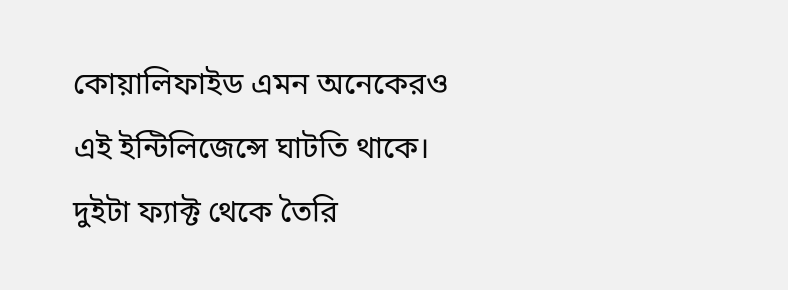কোয়ালিফাইড এমন অনেকেরও এই ইন্টিলিজেন্সে ঘাটতি থাকে। দুইটা ফ্যাক্ট থেকে তৈরি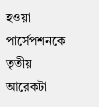হওয়া পার্সেপশনকে তৃতীয় আরেকটা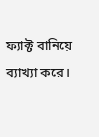ফ্যাক্ট বানিয়ে ব্যাখ্যা করে।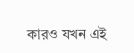কারও যখন এই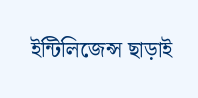ইন্টিলিজেন্স ছাড়াই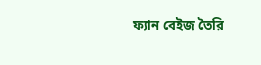ফ্যান বেইজ তৈরি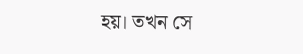হয়। তখন সে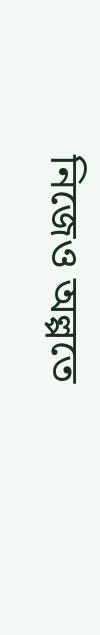নিজেও অল্পতে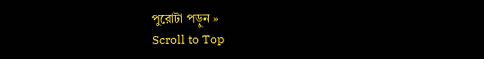পুরোটা পড়ুন »
Scroll to Top